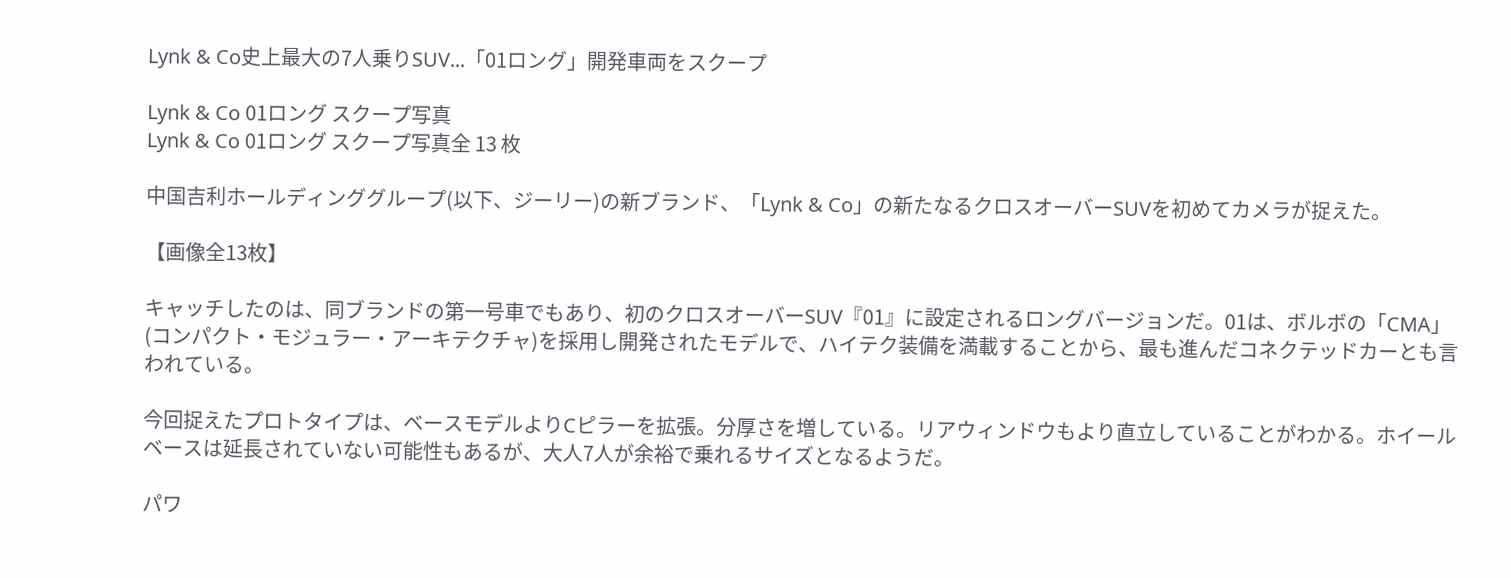Lynk & Co史上最大の7人乗りSUV...「01ロング」開発車両をスクープ

Lynk & Co 01ロング スクープ写真
Lynk & Co 01ロング スクープ写真全 13 枚

中国吉利ホールディンググループ(以下、ジーリー)の新ブランド、「Lynk & Co」の新たなるクロスオーバーSUVを初めてカメラが捉えた。

【画像全13枚】

キャッチしたのは、同ブランドの第一号車でもあり、初のクロスオーバーSUV『01』に設定されるロングバージョンだ。01は、ボルボの「CMA」(コンパクト・モジュラー・アーキテクチャ)を採用し開発されたモデルで、ハイテク装備を満載することから、最も進んだコネクテッドカーとも言われている。

今回捉えたプロトタイプは、ベースモデルよりCピラーを拡張。分厚さを増している。リアウィンドウもより直立していることがわかる。ホイールベースは延長されていない可能性もあるが、大人7人が余裕で乗れるサイズとなるようだ。

パワ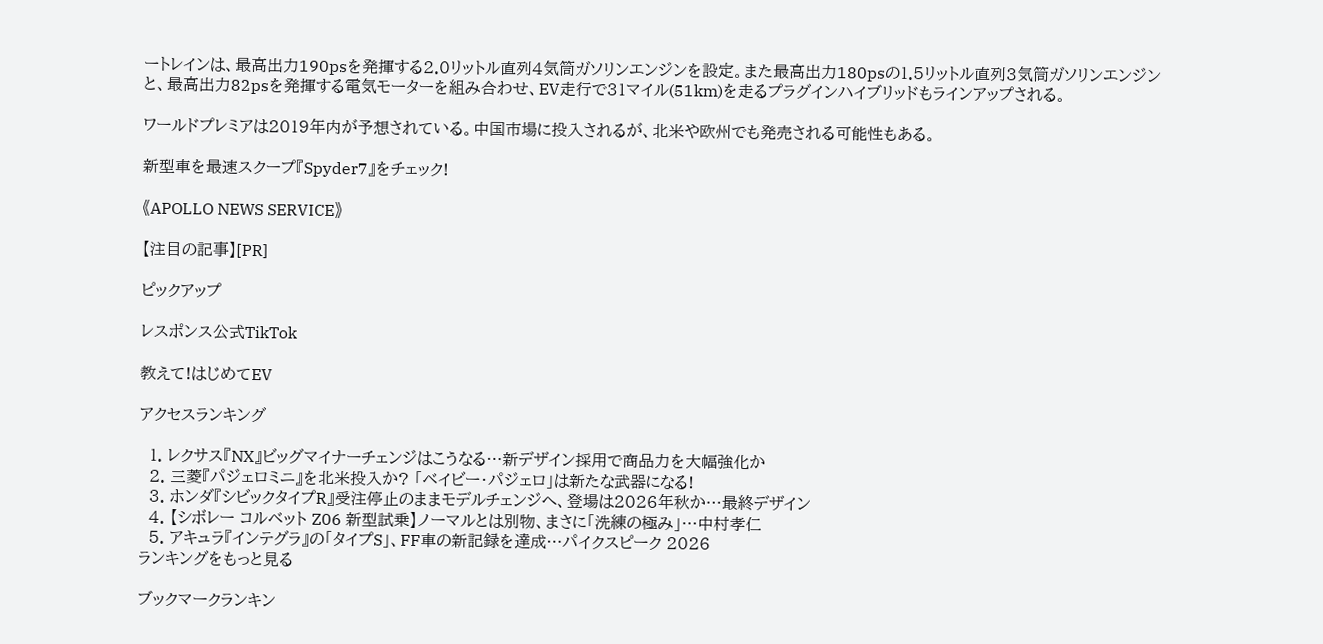ートレインは、最高出力190psを発揮する2.0リットル直列4気筒ガソリンエンジンを設定。また最高出力180psの1.5リットル直列3気筒ガソリンエンジンと、最高出力82psを発揮する電気モーターを組み合わせ、EV走行で31マイル(51km)を走るプラグインハイブリッドもラインアップされる。

ワールドプレミアは2019年内が予想されている。中国市場に投入されるが、北米や欧州でも発売される可能性もある。

新型車を最速スクープ『Spyder7』をチェック!

《APOLLO NEWS SERVICE》

【注目の記事】[PR]

ピックアップ

レスポンス公式TikTok

教えて!はじめてEV

アクセスランキング

  1. レクサス『NX』ビッグマイナーチェンジはこうなる…新デザイン採用で商品力を大幅強化か
  2. 三菱『パジェロミニ』を北米投入か? 「ベイビー・パジェロ」は新たな武器になる!
  3. ホンダ『シビックタイプR』受注停止のままモデルチェンジへ、登場は2026年秋か…最終デザイン
  4. 【シボレー コルベット Z06 新型試乗】ノーマルとは別物、まさに「洗練の極み」…中村孝仁
  5. アキュラ『インテグラ』の「タイプS」、FF車の新記録を達成…パイクスピーク 2026
ランキングをもっと見る

ブックマークランキン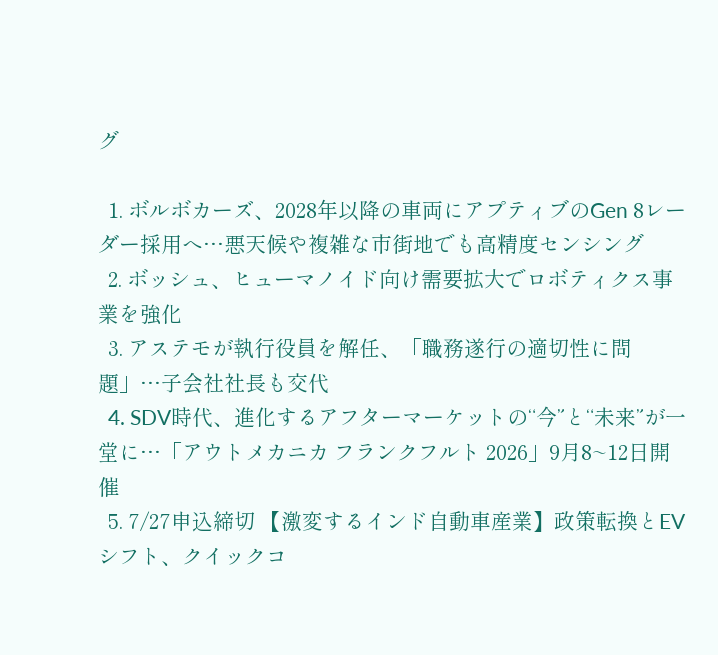グ

  1. ボルボカーズ、2028年以降の車両にアプティブのGen 8レーダー採用へ…悪天候や複雑な市街地でも高精度センシング
  2. ボッシュ、ヒューマノイド向け需要拡大でロボティクス事業を強化
  3. アステモが執行役員を解任、「職務遂行の適切性に問題」…子会社社長も交代
  4. SDV時代、進化するアフターマーケットの“今”と“未来”が一堂に…「アウトメカニカ フランクフルト 2026」9月8~12日開催
  5. 7/27申込締切 【激変するインド自動車産業】政策転換とEVシフト、クイックコ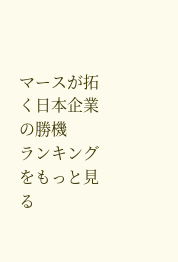マースが拓く日本企業の勝機
ランキングをもっと見る